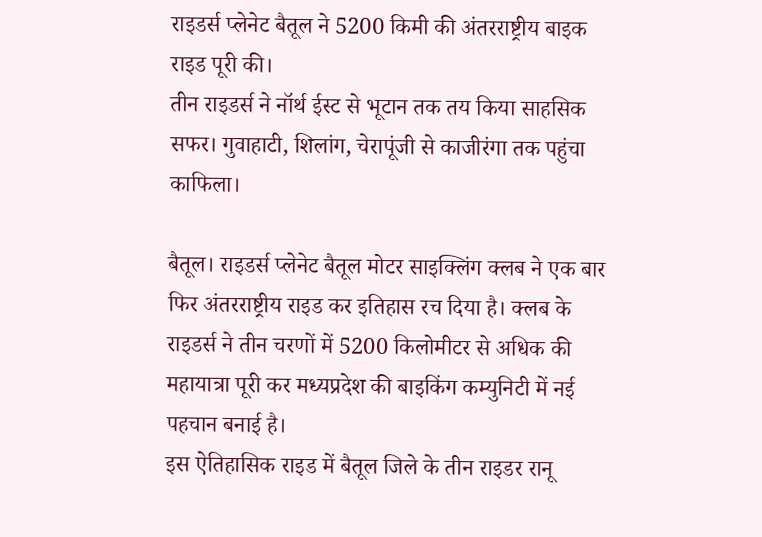राइडर्स प्लेनेट बैतूल ने 5200 किमी की अंतरराष्ट्रीय बाइक राइड पूरी की।
तीन राइडर्स ने नॉर्थ ईस्ट से भूटान तक तय किया साहसिक सफर। गुवाहाटी, शिलांग, चेरापूंजी से काजीरंगा तक पहुंचा काफिला।

बैतूल। राइडर्स प्लेनेट बैतूल मोटर साइक्लिंग क्लब ने एक बार फिर अंतरराष्ट्रीय राइड कर इतिहास रच दिया है। क्लब के राइडर्स ने तीन चरणों में 5200 किलोमीटर से अधिक की महायात्रा पूरी कर मध्यप्रदेश की बाइकिंग कम्युनिटी में नई पहचान बनाई है।
इस ऐतिहासिक राइड में बैतूल जिले के तीन राइडर रानू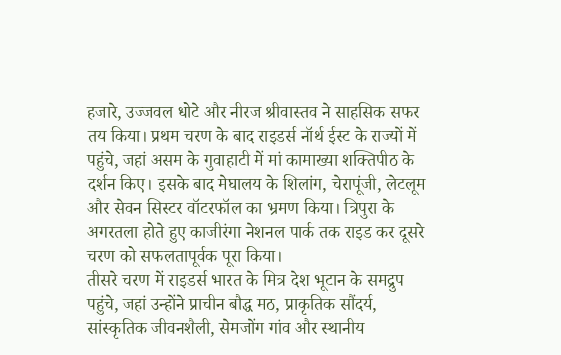हजारे, उज्जवल धोटे और नीरज श्रीवास्तव ने साहसिक सफर तय किया। प्रथम चरण के बाद राइडर्स नॉर्थ ईस्ट के राज्यों में पहुंचे, जहां असम के गुवाहाटी में मां कामाख्या शक्तिपीठ के दर्शन किए। इसके बाद मेघालय के शिलांग, चेरापूंजी, लेटलूम और सेवन सिस्टर वॉटरफॉल का भ्रमण किया। त्रिपुरा के अगरतला होते हुए काजीरंगा नेशनल पार्क तक राइड कर दूसरे चरण को सफलतापूर्वक पूरा किया।
तीसरे चरण में राइडर्स भारत के मित्र देश भूटान के समद्रुप पहुंचे, जहां उन्होंने प्राचीन बौद्ध मठ, प्राकृतिक सौंदर्य, सांस्कृतिक जीवनशैली, सेमजोंग गांव और स्थानीय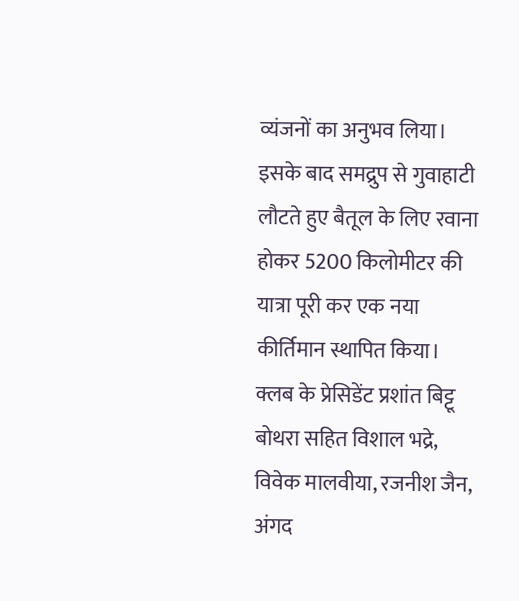व्यंजनों का अनुभव लिया। इसके बाद समद्रुप से गुवाहाटी लौटते हुए बैतूल के लिए रवाना होकर 5200 किलोमीटर की यात्रा पूरी कर एक नया कीर्तिमान स्थापित किया।
क्लब के प्रेसिडेंट प्रशांत बिट्टू बोथरा सहित विशाल भद्रे, विवेक मालवीया, रजनीश जैन, अंगद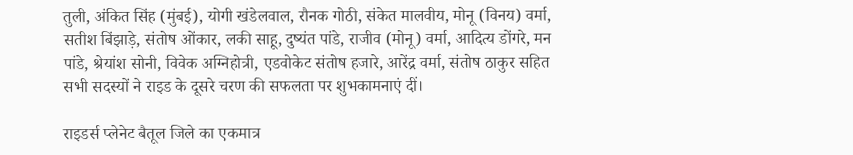तुली, अंकित सिंह (मुंबई), योगी खंडेलवाल, रौनक गोठी, संकेत मालवीय, मोनू (विनय) वर्मा, सतीश बिंझाड़े, संतोष ओंकार, लकी साहू, दुष्यंत पांडे, राजीव (मोनू) वर्मा, आदित्य डोंगरे, मन पांडे, श्रेयांश सोनी, विवेक अग्निहोत्री, एडवोकेट संतोष हजारे, आरेंद्र वर्मा, संतोष ठाकुर सहित सभी सदस्यों ने राइड के दूसरे चरण की सफलता पर शुभकामनाएं दीं।

राइडर्स प्लेनेट बैतूल जिले का एकमात्र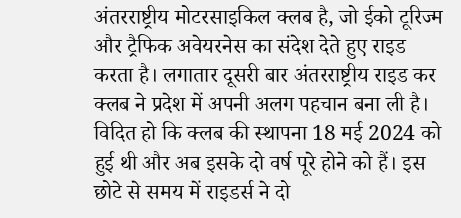अंतरराष्ट्रीय मोटरसाइकिल क्लब है, जो ईको टूरिज्म और ट्रैफिक अवेयरनेस का संदेश देते हुए राइड करता है। लगातार दूसरी बार अंतरराष्ट्रीय राइड कर क्लब ने प्रदेश में अपनी अलग पहचान बना ली है।
विदित हो कि क्लब की स्थापना 18 मई 2024 को हुई थी और अब इसके दो वर्ष पूरे होने को हैं। इस छोटे से समय में राइडर्स ने दो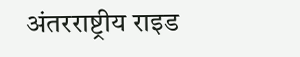अंतरराष्ट्रीय राइड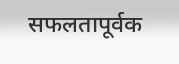सफलतापूर्वक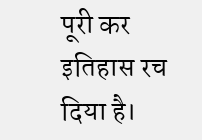पूरी कर इतिहास रच दिया है।